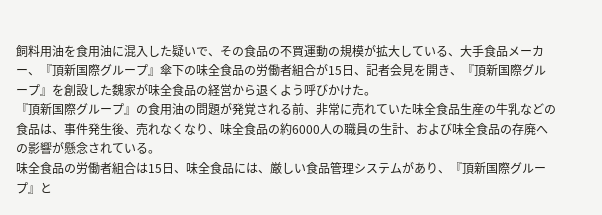飼料用油を食用油に混入した疑いで、その食品の不買運動の規模が拡大している、大手食品メーカー、『頂新国際グループ』傘下の味全食品の労働者組合が15日、記者会見を開き、『頂新国際グループ』を創設した魏家が味全食品の経営から退くよう呼びかけた。
『頂新国際グループ』の食用油の問題が発覚される前、非常に売れていた味全食品生産の牛乳などの食品は、事件発生後、売れなくなり、味全食品の約6000人の職員の生計、および味全食品の存廃への影響が懸念されている。
味全食品の労働者組合は15日、味全食品には、厳しい食品管理システムがあり、『頂新国際グループ』と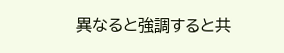異なると強調すると共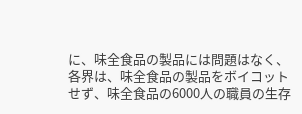に、味全食品の製品には問題はなく、各界は、味全食品の製品をボイコットせず、味全食品の6000人の職員の生存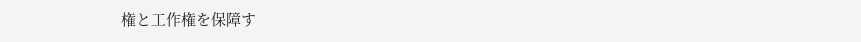権と工作権を保障す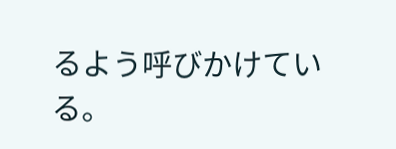るよう呼びかけている。